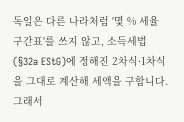독일은 다른 나라처럼 '몇 % 세율 구간표'를 쓰지 않고, 소득세법(§32a EStG)에 정해진 2차식·1차식을 그대로 계산해 세액을 구합니다. 그래서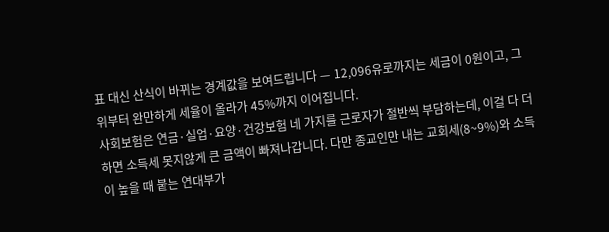표 대신 산식이 바뀌는 경계값을 보여드립니다 — 12,096유로까지는 세금이 0원이고, 그 위부터 완만하게 세율이 올라가 45%까지 이어집니다.
사회보험은 연금·실업·요양·건강보험 네 가지를 근로자가 절반씩 부담하는데, 이걸 다 더하면 소득세 못지않게 큰 금액이 빠져나갑니다. 다만 종교인만 내는 교회세(8~9%)와 소득이 높을 때 붙는 연대부가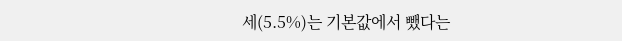세(5.5%)는 기본값에서 뺐다는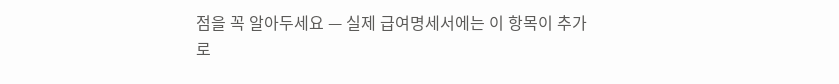점을 꼭 알아두세요 — 실제 급여명세서에는 이 항목이 추가로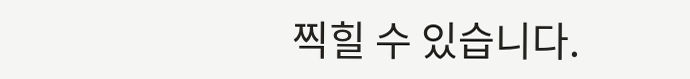찍힐 수 있습니다.